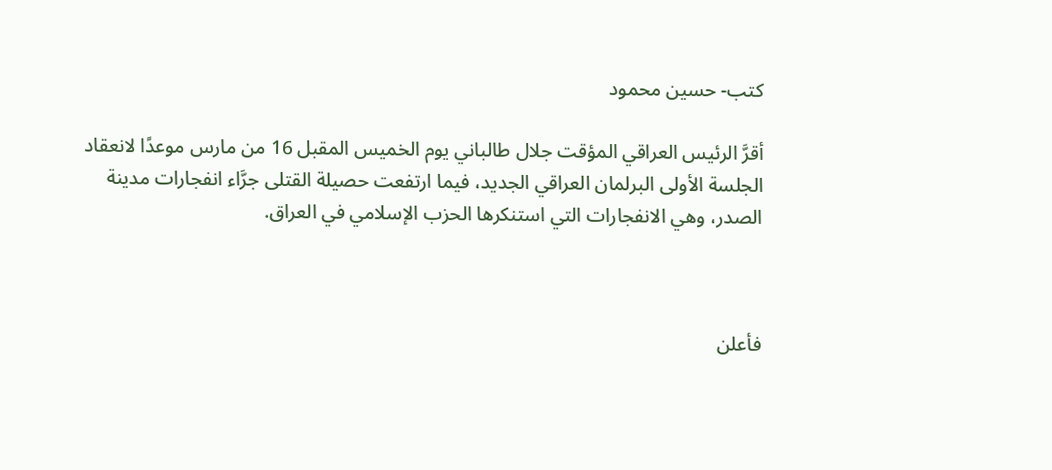كتب- حسين محمود

أقرَّ الرئيس العراقي المؤقت جلال طالباني يوم الخميس المقبل 16 من مارس موعدًا لانعقاد الجلسة الأولى البرلمان العراقي الجديد، فيما ارتفعت حصيلة القتلى جرَّاء انفجارات مدينة الصدر، وهي الانفجارات التي استنكرها الحزب الإسلامي في العراق.



فأعلن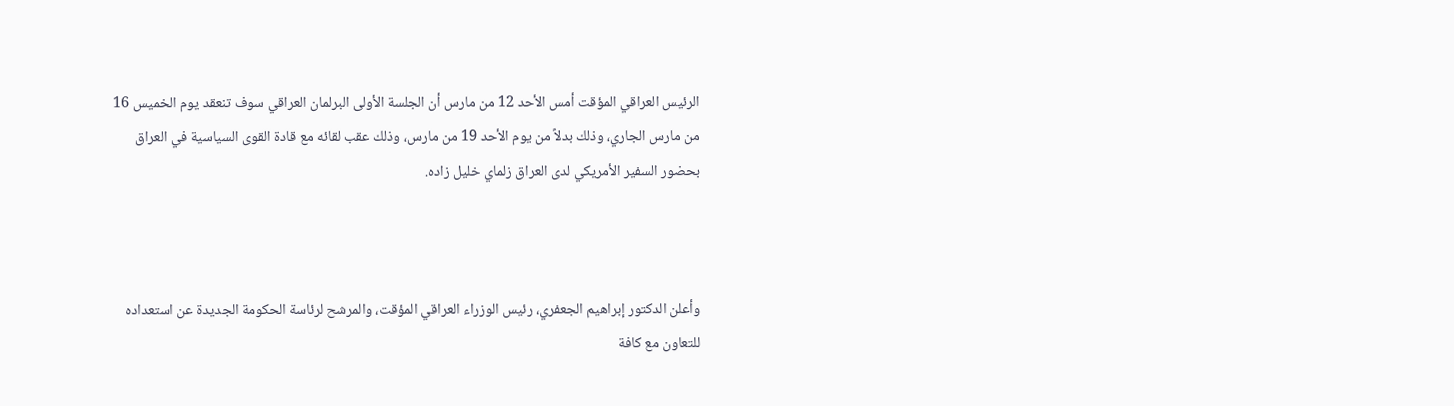الرئيس العراقي المؤقت أمس الأحد 12 من مارس أن الجلسة الأولى البرلمان العراقي سوف تنعقد يوم الخميس 16 من مارس الجاري، وذلك بدلاً من يوم الأحد 19 من مارس، وذلك عقب لقائه مع قادة القوى السياسية في العراق بحضور السفير الأمريكي لدى العراق زلماي خليل زاده.



وأعلن الدكتور إبراهيم الجعفري، رئيس الوزراء العراقي المؤقت، والمرشح لرئاسة الحكومة الجديدة عن استعداده للتعاون مع كافة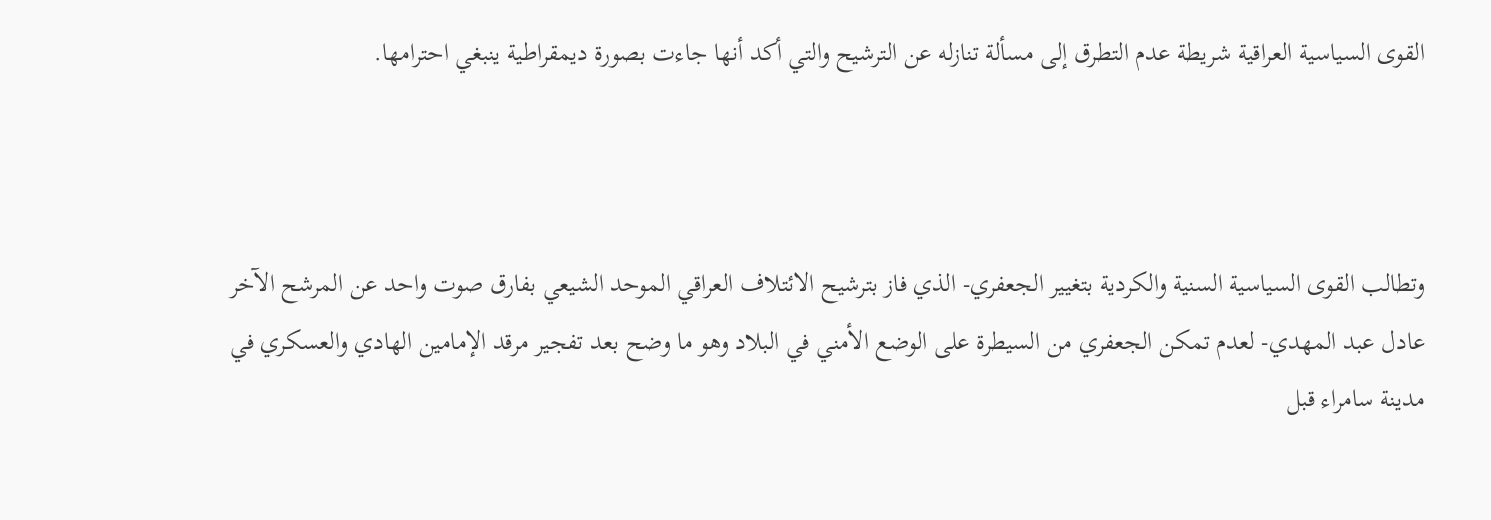القوى السياسية العراقية شريطة عدم التطرق إلى مسألة تنازله عن الترشيح والتي أكد أنها جاءت بصورة ديمقراطية ينبغي احترامها.



وتطالب القوى السياسية السنية والكردية بتغيير الجعفري- الذي فاز بترشيح الائتلاف العراقي الموحد الشيعي بفارق صوت واحد عن المرشح الآخر عادل عبد المهدي- لعدم تمكن الجعفري من السيطرة على الوضع الأمني في البلاد وهو ما وضح بعد تفجير مرقد الإمامين الهادي والعسكري في مدينة سامراء قبل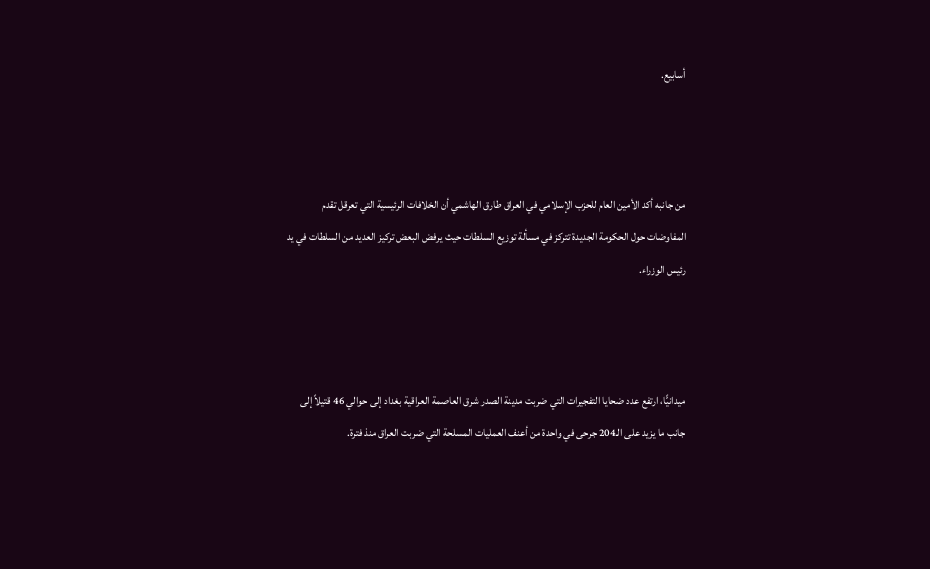أسابيع.



من جانبه أكد الأمين العام للحزب الإسلامي في العراق طارق الهاشمي أن الخلافات الرئيسية التي تعرقل تقدم المفاوضات حول الحكومة الجديدة تتركز في مسألة توزيع السلطات حيث يرفض البعض تركيز العديد من السلطات في يد رئيس الوزراء.



ميدانيًّا، ارتفع عدد ضحايا التفجيرات التي ضربت مدينة الصدر شرق العاصمة العراقية بغداد إلى حوالي 46 قتيلاً إلى جانب ما يزيد على الـ204 جرحى في واحدة من أعنف العمليات المسلحة التي ضربت العراق منذ فترة.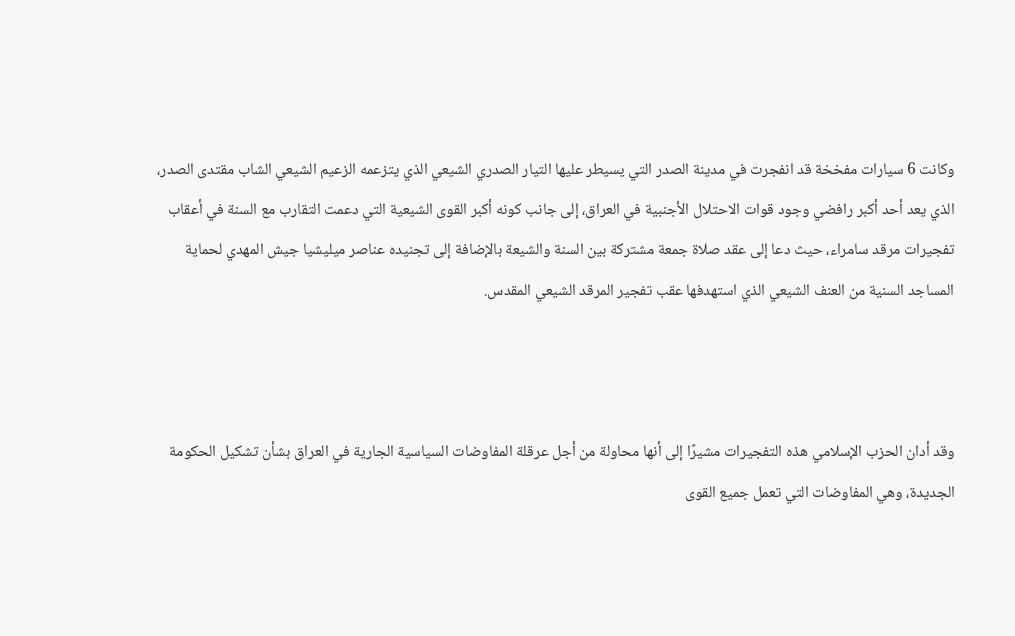وكانت 6 سيارات مفخخة قد انفجرت في مدينة الصدر التي يسيطر عليها التيار الصدري الشيعي الذي يتزعمه الزعيم الشيعي الشاب مقتدى الصدر، الذي يعد أحد أكبر رافضي وجود قوات الاحتلال الأجنبية في العراق، إلى جانب كونه أكبر القوى الشيعية التي دعمت التقارب مع السنة في أعقاب تفجيرات مرقد سامراء، حيث دعا إلى عقد صلاة جمعة مشتركة بين السنة والشيعة بالإضافة إلى تجنيده عناصر ميليشيا جيش المهدي لحماية المساجد السنية من العنف الشيعي الذي استهدفها عقب تفجير المرقد الشيعي المقدس.



وقد أدان الحزب الإسلامي هذه التفجيرات مشيرًا إلى أنها محاولة من أجل عرقلة المفاوضات السياسية الجارية في العراق بشأن تشكيل الحكومة الجديدة، وهي المفاوضات التي تعمل جميع القوى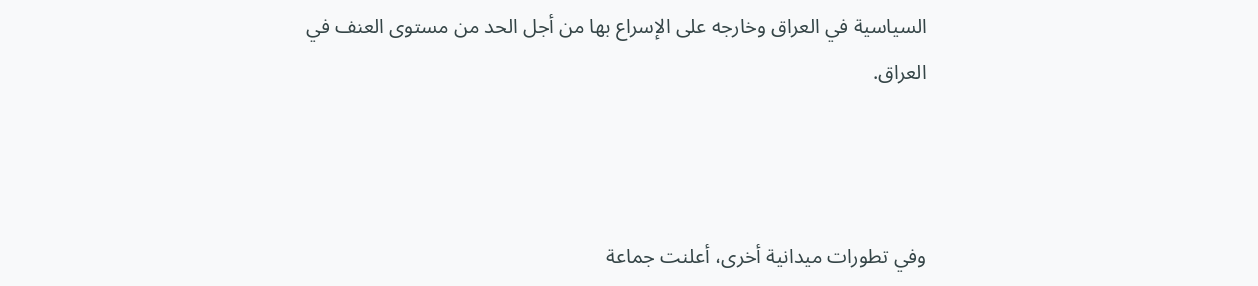السياسية في العراق وخارجه على الإسراع بها من أجل الحد من مستوى العنف في العراق.



وفي تطورات ميدانية أخرى، أعلنت جماعة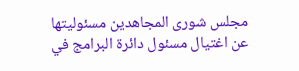مجلس شورى المجاهدين مسئوليتها عن اغتيال مسئول دائرة البرامج في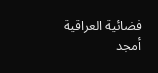فضائية العراقية أمجد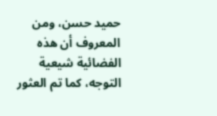حميد حسن، ومن المعروف أن هذه الفضائية شيعية التوجه، كما تم العثور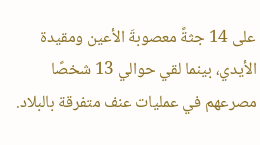على 14 جثةً معصوبةَ الأعين ومقيدة الأيدي، بينما لقي حوالي 13 شخصًا مصرعهم في عمليات عنف متفرقة بالبلاد.